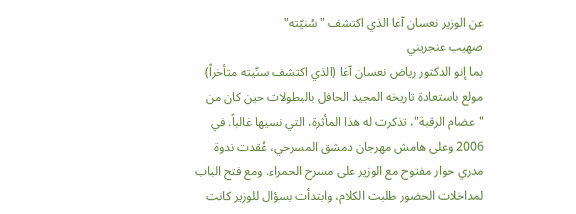عن الوزير نعسان آغا الذي اكتشف "سُنيّته"
صهيب عنجريني
بما إنو الدكتور رياض نعسان آغا (الذي اكتشف سنّيته متأخراً) مولع باستعادة تاريخه المجيد الحافل بالبطولات حين كان من "عضام الرقبة"، تذكرت له هذا المأثرة، التي نسيها غالباً. في 2006 وعلى هامش مهرجان دمشق المسرحي، عُقدت ندوة مدري حوار مفتوح مع الوزير على مسرح الحمراء. ومع فتح الباب لمداخلات الحضور طلبت الكلام، وابتدأت بسؤال للوزير كانت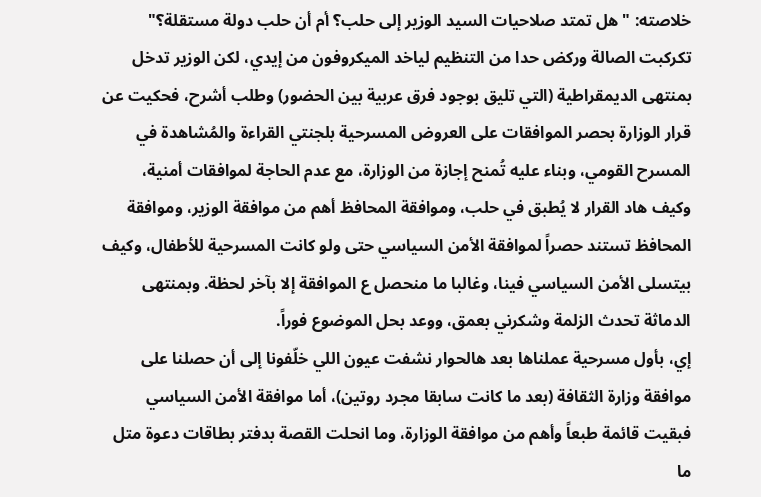خلاصته: "هل تمتد صلاحيات السيد الوزير إلى حلب؟ أم أن حلب دولة مستقلة؟" تكركبت الصالة وركض حدا من التنظيم لياخد الميكروفون من إيدي، لكن الوزير تدخل بمنتهى الديمقراطية (التي تليق بوجود فرق عربية بين الحضور) وطلب أشرح، فحكيت عن قرار الوزارة بحصر الموافقات على العروض المسرحية بلجنتي القراءة والمُشاهدة في المسرح القومي، وبناء عليه تُمنح إجازة من الوزارة، مع عدم الحاجة لموافقات أمنية، وكيف هاد القرار لا يُطبق في حلب، وموافقة المحافظ أهم من موافقة الوزير، وموافقة المحافظ تستند حصراً لموافقة الأمن السياسي حتى ولو كانت المسرحية للأطفال، وكيف بيتسلى الأمن السياسي فينا، وغالبا ما منحصل ع الموافقة إلا بآخر لحظة. وبمنتهى الدماثة تحدث الزلمة وشكرني بعمق، ووعد بحل الموضوع فوراً.
إي، بأول مسرحية عملناها بعد هالحوار نشفت عيون اللي خلّفونا إلى أن حصلنا على موافقة وزارة الثقافة (بعد ما كانت سابقا مجرد روتين)، أما موافقة الأمن السياسي فبقيت قائمة طبعاً وأهم من موافقة الوزارة، وما انحلت القصة بدفتر بطاقات دعوة متل ما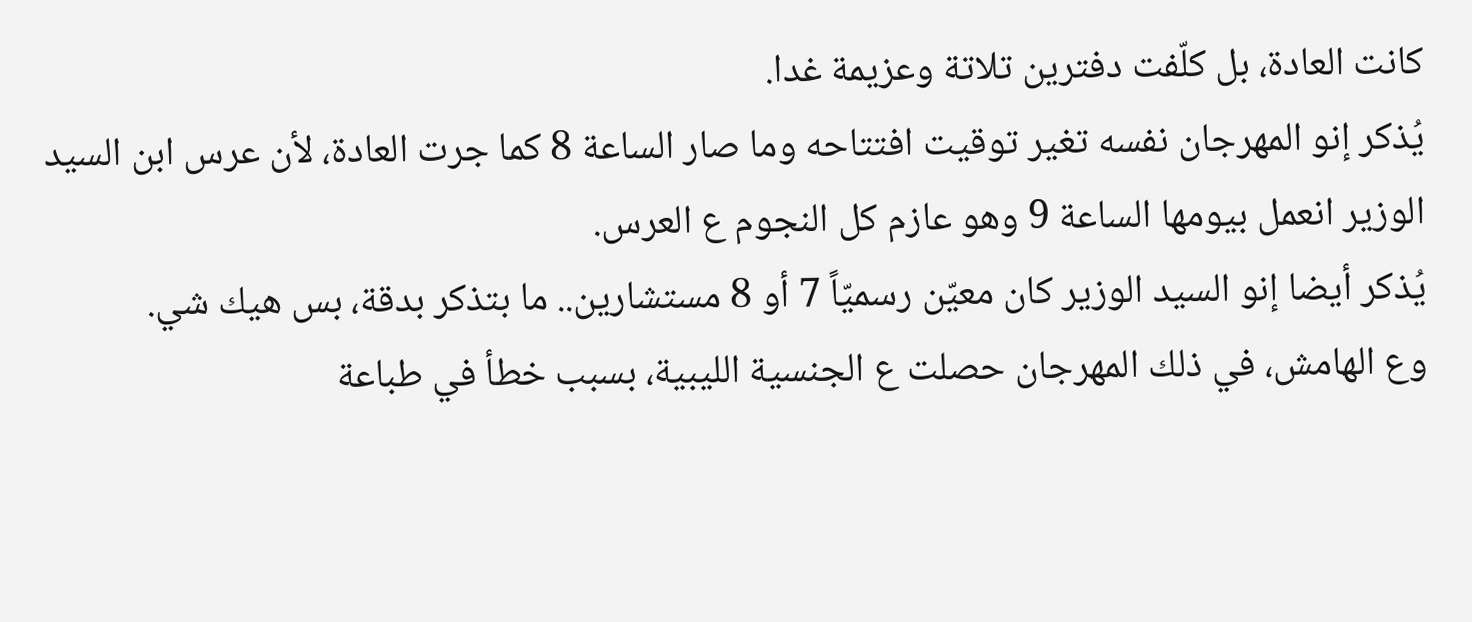كانت العادة، بل كلّفت دفترين تلاتة وعزيمة غدا.
يُذكر إنو المهرجان نفسه تغير توقيت افتتاحه وما صار الساعة 8 كما جرت العادة، لأن عرس ابن السيد الوزير انعمل بيومها الساعة 9 وهو عازم كل النجوم ع العرس.
يُذكر أيضا إنو السيد الوزير كان معيّن رسميّاً 7 أو 8 مستشارين.. ما بتذكر بدقة، بس هيك شي.
وع الهامش، في ذلك المهرجان حصلت ع الجنسية الليبية، بسبب خطأ في طباعة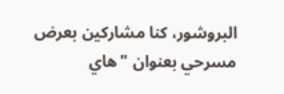البروشور، كنا مشاركين بعرض مسرحي بعنوان "هاي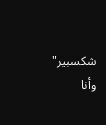شكسبير" وأنا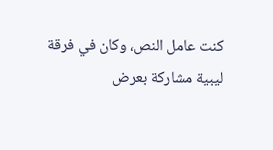كنت عامل النص، وكان في فرقة ليبية مشاركة بعرض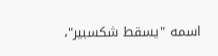اسمه "يسقط شكسبير"،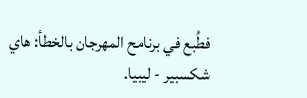فطُبع في برنامح المهرجان بالخطأ: هاي شكسبير - ليبيا.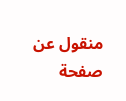منقول عن صفحة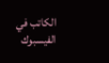الكاتب في الفيسبوك